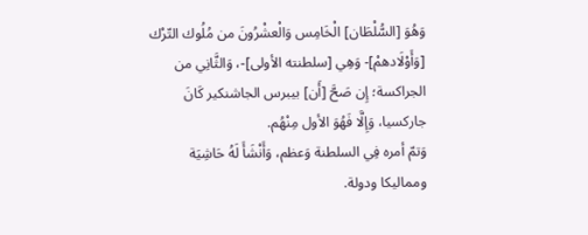وَهُوَ [السُّلْطَان] الْخَامِس وَالْعشْرُونَ من مُلُوك التّرْك [وَأَوْلَادهمْ]- وَهِي [سلطنته الأولى]-، وَالثَّانِي من الجراكسة؛ إِن صَحَّ [أَن] بيبرس الجاشنكير كَانَ جاركسيا، وَإِلَّا فَهُوَ الأول مِنْهُم.
وَتمّ أمره فِي السلطنة وَعظم، وَأَنْشَأَ لَهُ حَاشِيَة ومماليكا ودولة.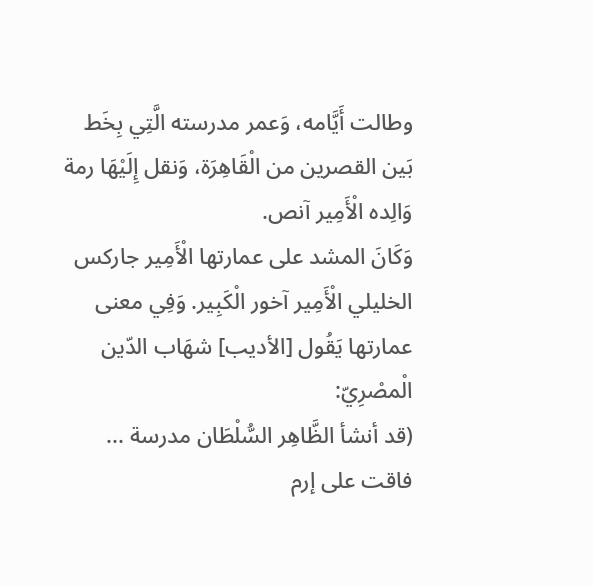وطالت أَيَّامه، وَعمر مدرسته الَّتِي بِخَط بَين القصرين من الْقَاهِرَة، وَنقل إِلَيْهَا رمة وَالِده الْأَمِير آنص.
وَكَانَ المشد على عمارتها الْأَمِير جاركس الخليلي الْأَمِير آخور الْكَبِير. وَفِي معنى عمارتها يَقُول [الأديب] شهَاب الدّين الْمصْرِيّ:
(قد أنشأ الظَّاهِر السُّلْطَان مدرسة ... فاقت على إرم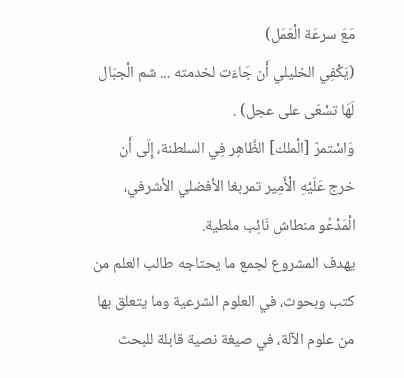مَعَ سرعَة الْعَمَل)
(يَكْفِي الخليلي أَن جَاءَت لخدمته ... شم الْجبَال لَهَا تسْعَى على عجل) .
وَاسْتمرّ [الْملك] الظَّاهِر فِي السلطنة، إِلَى أَن خرج عَلَيْهِ الْأَمِير تمربغا الأفضلي الأشرفي، الْمَدْعُو منطاش نَائِب ملطية.
يهدف المشروع لجمع ما يحتاجه طالب العلم من كتب وبحوث، في العلوم الشرعية وما يتعلق بها من علوم الآلة، في صيغة نصية قابلة للبحث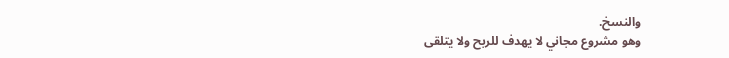والنسخ.
وهو مشروع مجاني لا يهدف للربح ولا يتلقى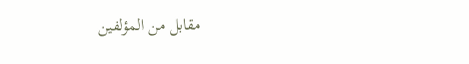مقابل من المؤلفين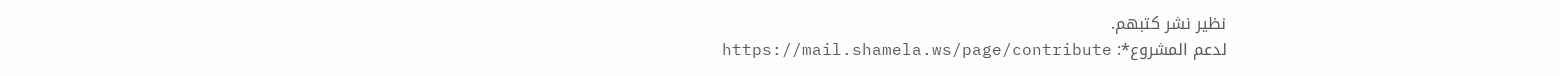نظير نشر كتبهم.
لدعم المشروع*: https://mail.shamela.ws/page/contribute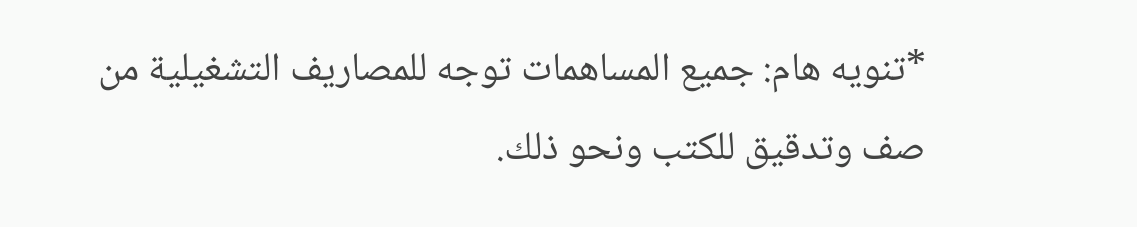*تنويه هام: جميع المساهمات توجه للمصاريف التشغيلية من صف وتدقيق للكتب ونحو ذلك.